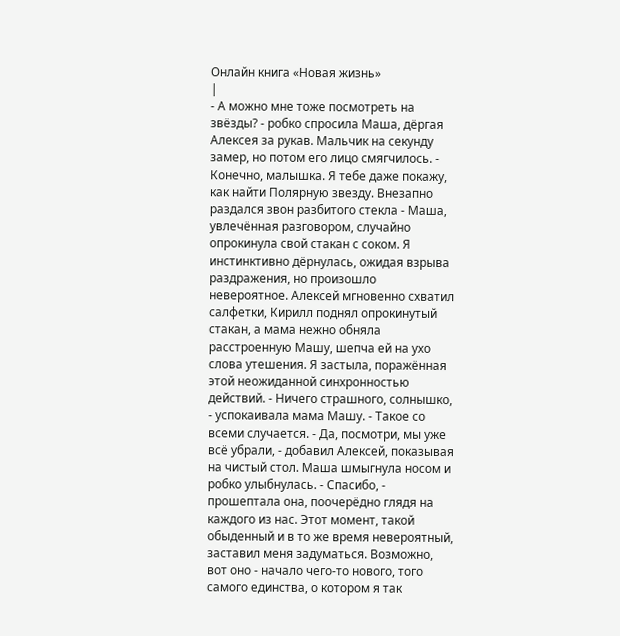Онлайн книга «Новая жизнь»
|
- А можно мне тоже посмотреть на звёзды? - робко спросила Маша, дёргая Алексея за рукав. Мальчик на секунду замер, но потом его лицо смягчилось. - Конечно, малышка. Я тебе даже покажу, как найти Полярную звезду. Внезапно раздался звон разбитого стекла - Маша, увлечённая разговором, случайно опрокинула свой стакан с соком. Я инстинктивно дёрнулась, ожидая взрыва раздражения, но произошло невероятное. Алексей мгновенно схватил салфетки, Кирилл поднял опрокинутый стакан, а мама нежно обняла расстроенную Машу, шепча ей на ухо слова утешения. Я застыла, поражённая этой неожиданной синхронностью действий. - Ничего страшного, солнышко, - успокаивала мама Машу. - Такое со всеми случается. - Да, посмотри, мы уже всё убрали, - добавил Алексей, показывая на чистый стол. Маша шмыгнула носом и робко улыбнулась. - Спасибо, - прошептала она, поочерёдно глядя на каждого из нас. Этот момент, такой обыденный и в то же время невероятный, заставил меня задуматься. Возможно, вот оно - начало чего-то нового, того самого единства, о котором я так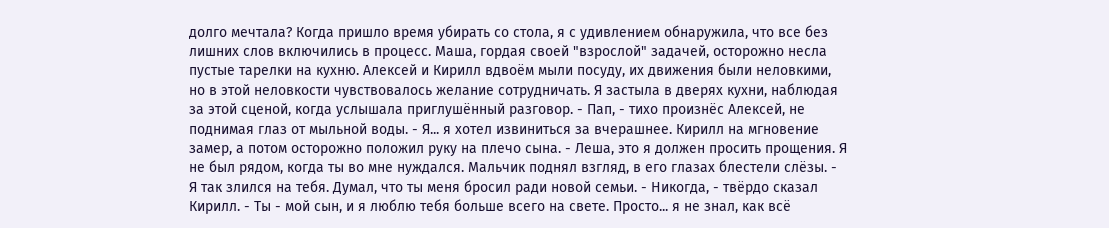долго мечтала? Когда пришло время убирать со стола, я с удивлением обнаружила, что все без лишних слов включились в процесс. Маша, гордая своей "взрослой" задачей, осторожно несла пустые тарелки на кухню. Алексей и Кирилл вдвоём мыли посуду, их движения были неловкими, но в этой неловкости чувствовалось желание сотрудничать. Я застыла в дверях кухни, наблюдая за этой сценой, когда услышала приглушённый разговор. - Пап, - тихо произнёс Алексей, не поднимая глаз от мыльной воды. - Я... я хотел извиниться за вчерашнее. Кирилл на мгновение замер, а потом осторожно положил руку на плечо сына. - Леша, это я должен просить прощения. Я не был рядом, когда ты во мне нуждался. Мальчик поднял взгляд, в его глазах блестели слёзы. - Я так злился на тебя. Думал, что ты меня бросил ради новой семьи. - Никогда, - твёрдо сказал Кирилл. - Ты - мой сын, и я люблю тебя больше всего на свете. Просто... я не знал, как всё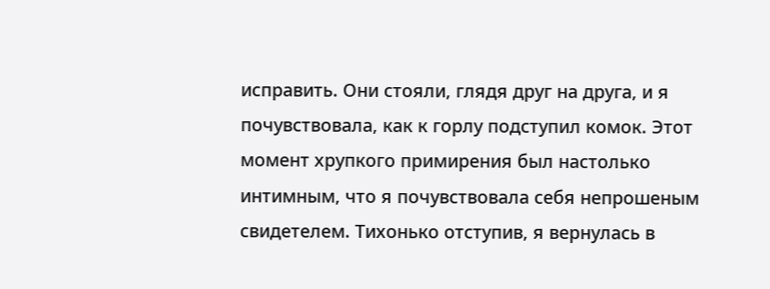исправить. Они стояли, глядя друг на друга, и я почувствовала, как к горлу подступил комок. Этот момент хрупкого примирения был настолько интимным, что я почувствовала себя непрошеным свидетелем. Тихонько отступив, я вернулась в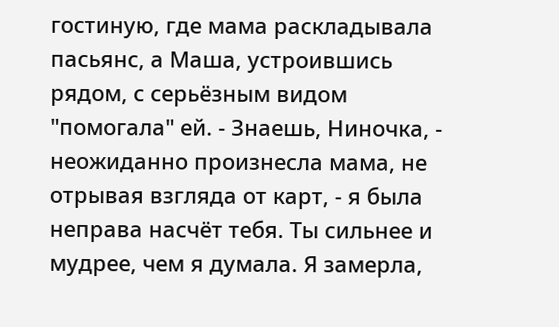гостиную, где мама раскладывала пасьянс, а Маша, устроившись рядом, с серьёзным видом "помогала" ей. - Знаешь, Ниночка, - неожиданно произнесла мама, не отрывая взгляда от карт, - я была неправа насчёт тебя. Ты сильнее и мудрее, чем я думала. Я замерла,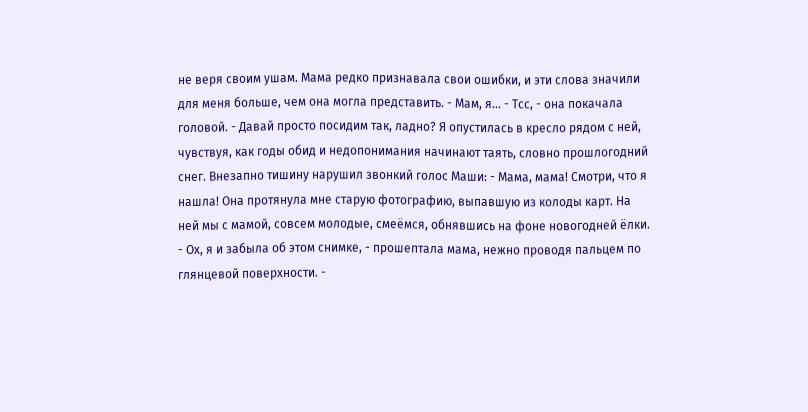не веря своим ушам. Мама редко признавала свои ошибки, и эти слова значили для меня больше, чем она могла представить. - Мам, я... - Тсс, - она покачала головой. - Давай просто посидим так, ладно? Я опустилась в кресло рядом с ней, чувствуя, как годы обид и недопонимания начинают таять, словно прошлогодний снег. Внезапно тишину нарушил звонкий голос Маши: - Мама, мама! Смотри, что я нашла! Она протянула мне старую фотографию, выпавшую из колоды карт. На ней мы с мамой, совсем молодые, смеёмся, обнявшись на фоне новогодней ёлки. - Ох, я и забыла об этом снимке, - прошептала мама, нежно проводя пальцем по глянцевой поверхности. -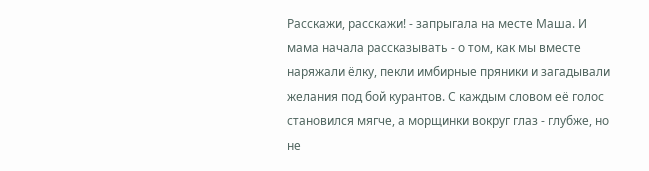Расскажи, расскажи! - запрыгала на месте Маша. И мама начала рассказывать - о том, как мы вместе наряжали ёлку, пекли имбирные пряники и загадывали желания под бой курантов. С каждым словом её голос становился мягче, а морщинки вокруг глаз - глубже, но не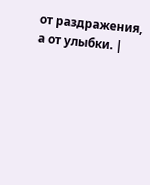от раздражения, а от улыбки. |